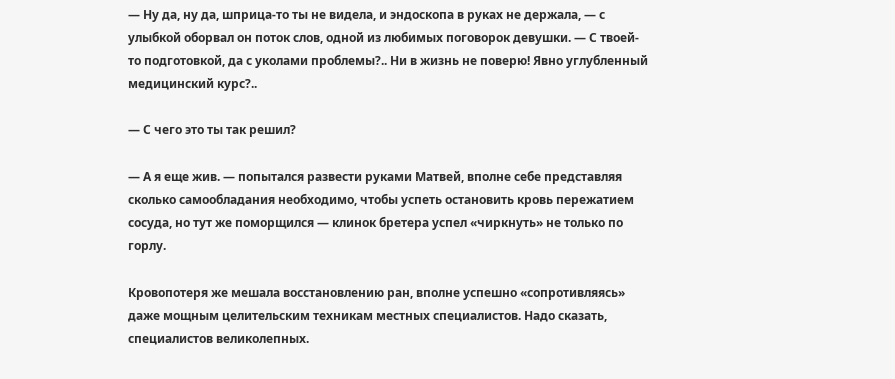— Ну да, ну да, шприца-то ты не видела, и эндоскопа в руках не держала, — с улыбкой оборвал он поток слов, одной из любимых поговорок девушки. — С твоей-то подготовкой, да с уколами проблемы?.. Ни в жизнь не поверю! Явно углубленный медицинский курс?..

— С чего это ты так решил?

— А я еще жив. — попытался развести руками Матвей, вполне себе представляя сколько самообладания необходимо, чтобы успеть остановить кровь пережатием сосуда, но тут же поморщился — клинок бретера успел «чиркнуть» не только по горлу.

Кровопотеря же мешала восстановлению ран, вполне успешно «сопротивляясь» даже мощным целительским техникам местных специалистов. Надо сказать, специалистов великолепных.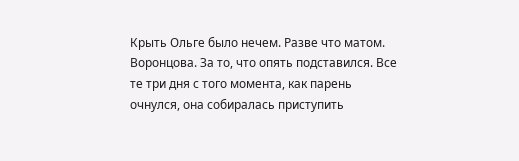Крыть Ольге было нечем. Разве что матом. Воронцова. За то, что опять подставился. Все те три дня с того момента, как парень очнулся, она собиралась приступить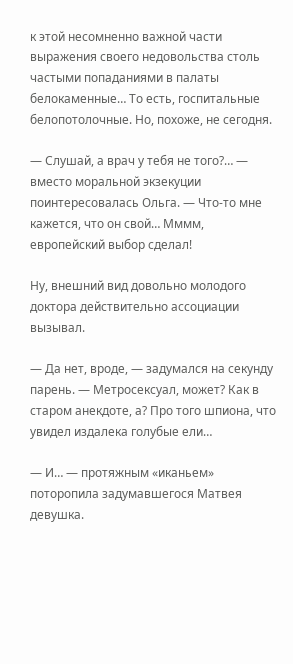к этой несомненно важной части выражения своего недовольства столь частыми попаданиями в палаты белокаменные… То есть, госпитальные белопотолочные. Но, похоже, не сегодня.

— Слушай, а врач у тебя не того?… — вместо моральной экзекуции поинтересовалась Ольга. — Что-то мне кажется, что он свой… Мммм, европейский выбор сделал!

Ну, внешний вид довольно молодого доктора действительно ассоциации вызывал.

— Да нет, вроде, — задумался на секунду парень. — Метросексуал, может? Как в старом анекдоте, а? Про того шпиона, что увидел издалека голубые ели…

— И… — протяжным «иканьем» поторопила задумавшегося Матвея девушка.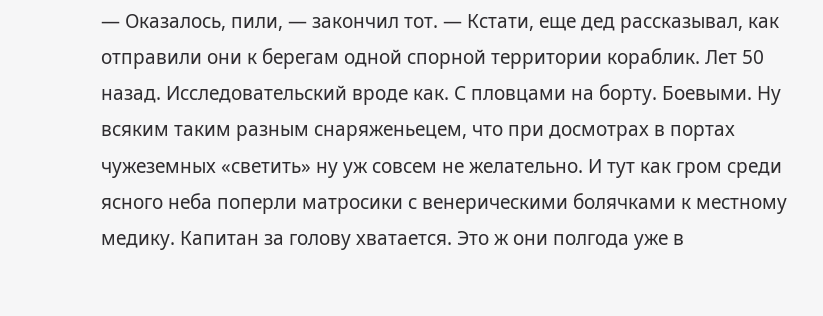— Оказалось, пили, — закончил тот. — Кстати, еще дед рассказывал, как отправили они к берегам одной спорной территории кораблик. Лет 50 назад. Исследовательский вроде как. С пловцами на борту. Боевыми. Ну всяким таким разным снаряженьецем, что при досмотрах в портах чужеземных «светить» ну уж совсем не желательно. И тут как гром среди ясного неба поперли матросики с венерическими болячками к местному медику. Капитан за голову хватается. Это ж они полгода уже в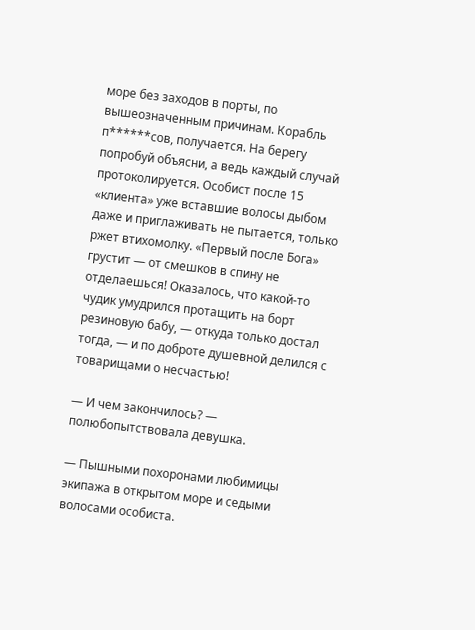море без заходов в порты, по вышеозначенным причинам. Корабль п******сов, получается. На берегу попробуй объясни, а ведь каждый случай протоколируется. Особист после 15 «клиента» уже вставшие волосы дыбом даже и приглаживать не пытается, только ржет втихомолку. «Первый после Бога» грустит — от смешков в спину не отделаешься! Оказалось, что какой-то чудик умудрился протащить на борт резиновую бабу, — откуда только достал тогда, — и по доброте душевной делился с товарищами о несчастью!

— И чем закончилось? — полюбопытствовала девушка.

— Пышными похоронами любимицы экипажа в открытом море и седыми волосами особиста.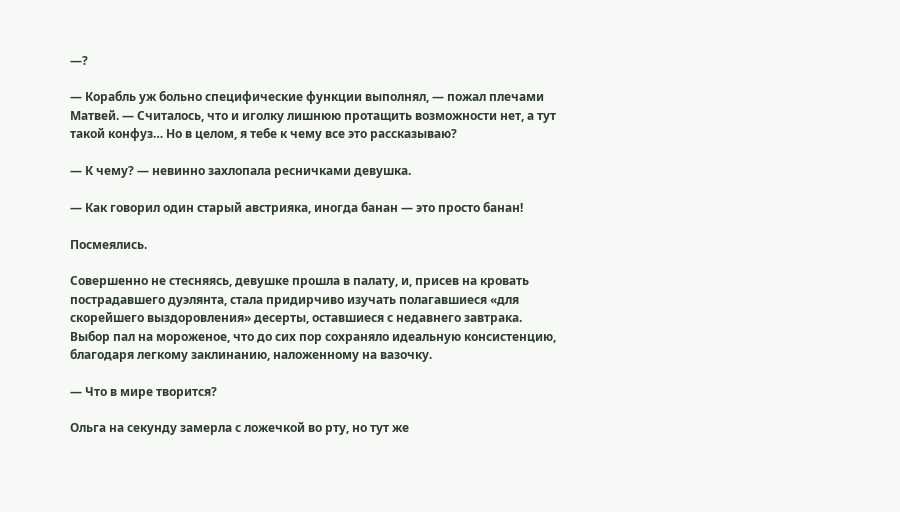—?

— Корабль уж больно специфические функции выполнял, — пожал плечами Матвей. — Считалось, что и иголку лишнюю протащить возможности нет, а тут такой конфуз… Но в целом, я тебе к чему все это рассказываю?

— К чему? — невинно захлопала ресничками девушка.

— Как говорил один старый австрияка, иногда банан — это просто банан!

Посмеялись.

Совершенно не стесняясь, девушке прошла в палату, и, присев на кровать пострадавшего дуэлянта, стала придирчиво изучать полагавшиеся «для скорейшего выздоровления» десерты, оставшиеся с недавнего завтрака. Выбор пал на мороженое, что до сих пор сохраняло идеальную консистенцию, благодаря легкому заклинанию, наложенному на вазочку.

— Что в мире творится?

Ольга на секунду замерла с ложечкой во рту, но тут же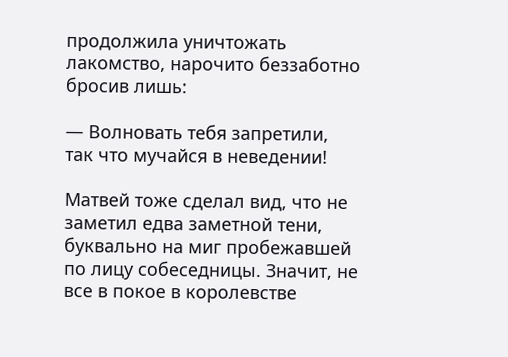продолжила уничтожать лакомство, нарочито беззаботно бросив лишь:

— Волновать тебя запретили, так что мучайся в неведении!

Матвей тоже сделал вид, что не заметил едва заметной тени, буквально на миг пробежавшей по лицу собеседницы. Значит, не все в покое в королевстве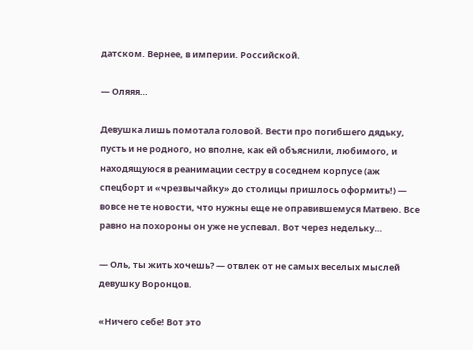датском. Вернее, в империи. Российской.

— Оляяя…

Девушка лишь помотала головой. Вести про погибшего дядьку, пусть и не родного, но вполне, как ей объяснили, любимого, и находящуюся в реанимации сестру в соседнем корпусе (аж спецборт и «чрезвычайку» до столицы пришлось оформить!) — вовсе не те новости, что нужны еще не оправившемуся Матвею. Все равно на похороны он уже не успевал. Вот через недельку…

— Оль, ты жить хочешь? — отвлек от не самых веселых мыслей девушку Воронцов.

«Ничего себе! Вот это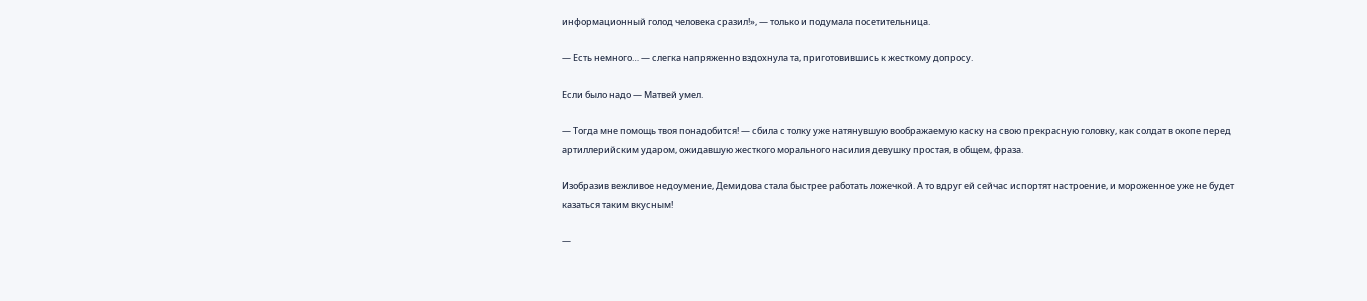информационный голод человека сразил!», — только и подумала посетительница.

— Есть немного… — слегка напряженно вздохнула та, приготовившись к жесткому допросу.

Если было надо — Матвей умел.

— Тогда мне помощь твоя понадобится! — сбила с толку уже натянувшую воображаемую каску на свою прекрасную головку, как солдат в окопе перед артиллерийским ударом, ожидавшую жесткого морального насилия девушку простая, в общем, фраза.

Изобразив вежливое недоумение, Демидова стала быстрее работать ложечкой. А то вдруг ей сейчас испортят настроение, и мороженное уже не будет казаться таким вкусным!

—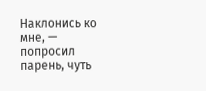Наклонись ко мне, — попросил парень, чуть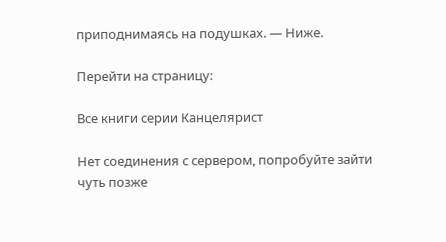приподнимаясь на подушках. — Ниже.

Перейти на страницу:

Все книги серии Канцелярист

Нет соединения с сервером, попробуйте зайти чуть позже